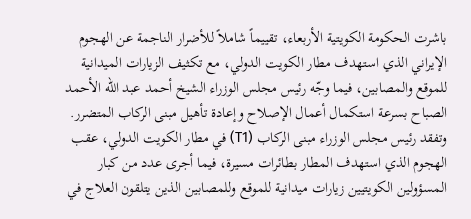باشرت الحكومة الكويتية الأربعاء، تقييماً شاملاً للأضرار الناجمة عن الهجوم الإيراني الذي استهدف مطار الكويت الدولي، مع تكثيف الزيارات الميدانية للموقع والمصابين، فيما وجّه رئيس مجلس الوزراء الشيخ أحمد عبد الله الأحمد الصباح بسرعة استكمال أعمال الإصلاح وإعادة تأهيل مبنى الركاب المتضرر.
وتفقد رئيس مجلس الوزراء مبنى الركاب (T1) في مطار الكويت الدولي، عقب الهجوم الذي استهدف المطار بطائرات مسيرة، فيما أجرى عدد من كبار المسؤولين الكويتيين زيارات ميدانية للموقع وللمصابين الذين يتلقون العلاج في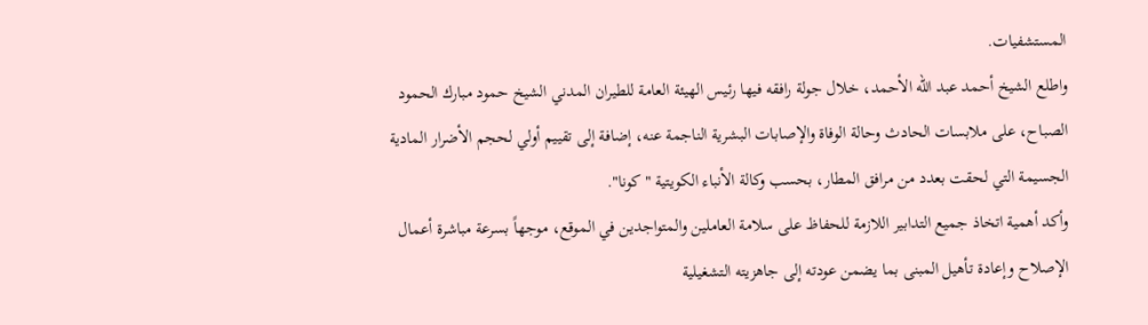المستشفيات.
واطلع الشيخ أحمد عبد الله الأحمد، خلال جولة رافقه فيها رئيس الهيئة العامة للطيران المدني الشيخ حمود مبارك الحمود الصباح، على ملابسات الحادث وحالة الوفاة والإصابات البشرية الناجمة عنه، إضافة إلى تقييم أولي لحجم الأضرار المادية الجسيمة التي لحقت بعدد من مرافق المطار، بحسب وكالة الأنباء الكويتية "كونا".
وأكد أهمية اتخاذ جميع التدابير اللازمة للحفاظ على سلامة العاملين والمتواجدين في الموقع، موجهاً بسرعة مباشرة أعمال الإصلاح وإعادة تأهيل المبنى بما يضمن عودته إلى جاهزيته التشغيلية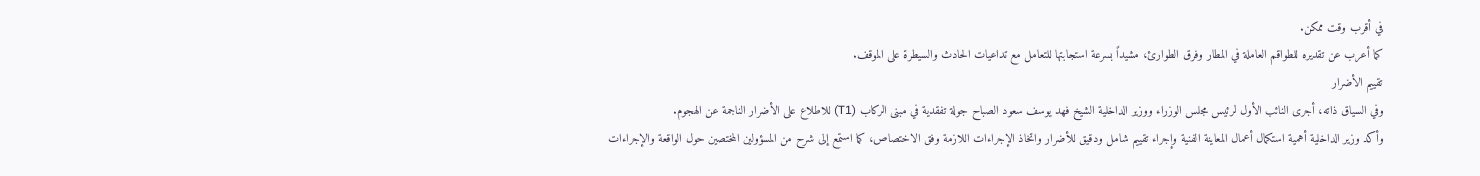في أقرب وقت ممكن.
كما أعرب عن تقديره للطواقم العاملة في المطار وفرق الطوارئ، مشيداً بسرعة استجابتها للتعامل مع تداعيات الحادث والسيطرة على الموقف.
تقييم الأضرار
وفي السياق ذاته، أجرى النائب الأول لرئيس مجلس الوزراء ووزير الداخلية الشيخ فهد يوسف سعود الصباح جولة تفقدية في مبنى الركاب (T1) للاطلاع على الأضرار الناجمة عن الهجوم.
وأكد وزير الداخلية أهمية استكمال أعمال المعاينة الفنية وإجراء تقييم شامل ودقيق للأضرار واتخاذ الإجراءات اللازمة وفق الاختصاص، كما استمع إلى شرح من المسؤولين المختصين حول الواقعة والإجراءات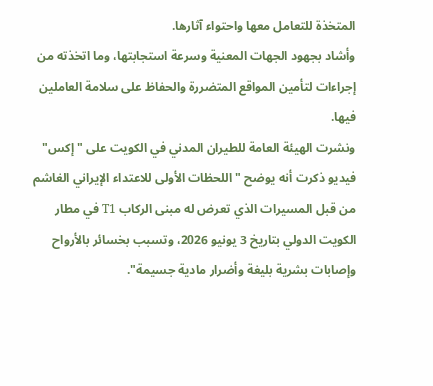المتخذة للتعامل معها واحتواء آثارها.
وأشاد بجهود الجهات المعنية وسرعة استجابتها، وما اتخذته من إجراءات لتأمين المواقع المتضررة والحفاظ على سلامة العاملين فيها.
ونشرت الهيئة العامة للطيران المدني في الكويت على "إكس" فيديو ذكرت أنه يوضح "اللحظات الأولى للاعتداء الإيراني الغاشم من قبل المسيرات الذي تعرض له مبنى الركاب T1 في مطار الكويت الدولي بتاريخ 3 يونيو 2026، وتسبب بخسائر بالأرواح وإصابات بشرية بليغة وأضرار مادية جسيمة".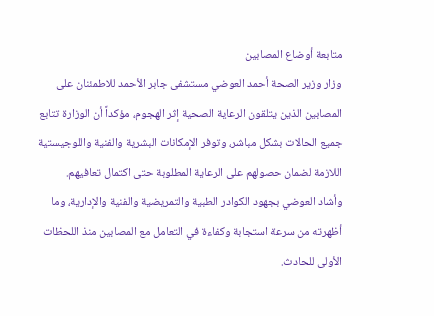متابعة أوضاع المصابين
وزار وزير الصحة أحمد العوضي مستشفى جابر الأحمد للاطمئنان على المصابين الذين يتلقون الرعاية الصحية إثر الهجوم، مؤكداً أن الوزارة تتابع جميع الحالات بشكل مباشر، وتوفر الإمكانات البشرية والفنية واللوجيستية اللازمة لضمان حصولهم على الرعاية المطلوبة حتى اكتمال تعافيهم.
وأشاد العوضي بجهود الكوادر الطبية والتمريضية والفنية والإدارية، وما أظهرته من سرعة استجابة وكفاءة في التعامل مع المصابين منذ اللحظات الأولى للحادث.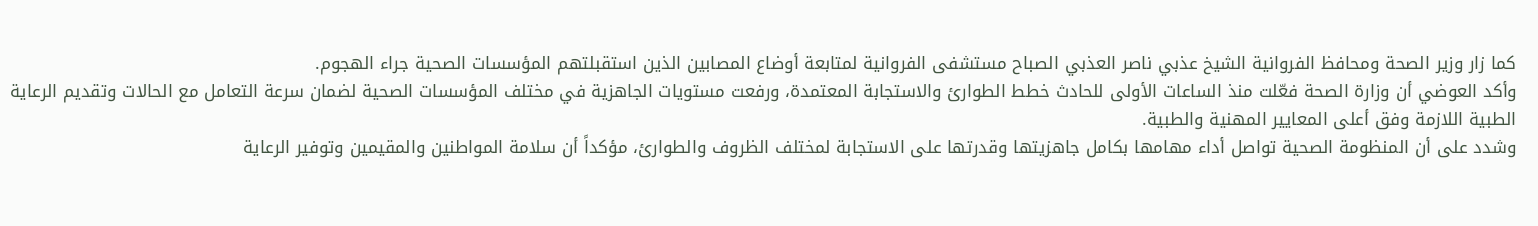كما زار وزير الصحة ومحافظ الفروانية الشيخ عذبي ناصر العذبي الصباح مستشفى الفروانية لمتابعة أوضاع المصابين الذين استقبلتهم المؤسسات الصحية جراء الهجوم.
وأكد العوضي أن وزارة الصحة فعّلت منذ الساعات الأولى للحادث خطط الطوارئ والاستجابة المعتمدة، ورفعت مستويات الجاهزية في مختلف المؤسسات الصحية لضمان سرعة التعامل مع الحالات وتقديم الرعاية الطبية اللازمة وفق أعلى المعايير المهنية والطبية.
وشدد على أن المنظومة الصحية تواصل أداء مهامها بكامل جاهزيتها وقدرتها على الاستجابة لمختلف الظروف والطوارئ، مؤكداً أن سلامة المواطنين والمقيمين وتوفير الرعاية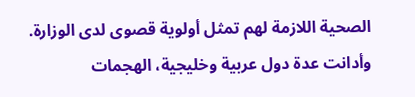الصحية اللازمة لهم تمثل أولوية قصوى لدى الوزارة.
وأدانت عدة دول عربية وخليجية، الهجمات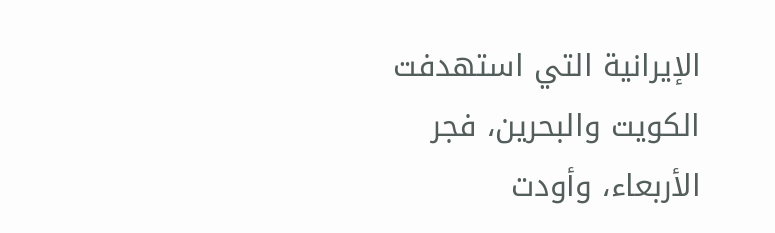الإيرانية التي استهدفت الكويت والبحرين، فجر الأربعاء، وأودت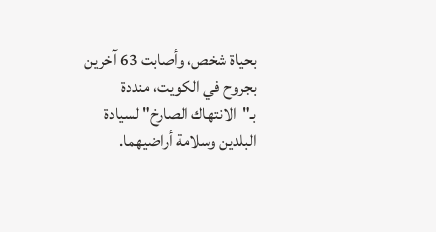بحياة شخص، وأصابت 63 آخرين بجروح في الكويت، منددة بـ"الانتهاك الصارخ" لسيادة البلدين وسلامة أراضيهما.